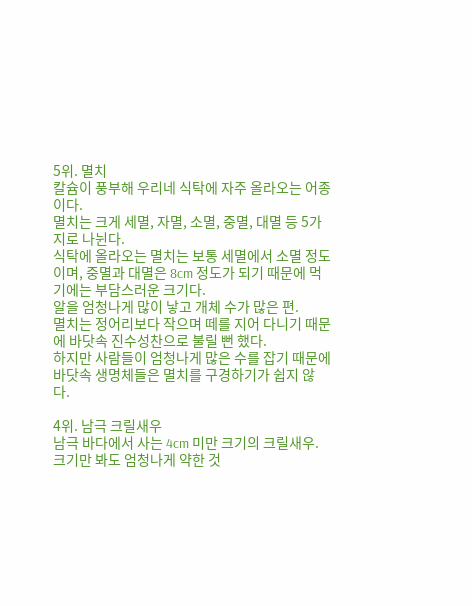5위. 멸치
칼슘이 풍부해 우리네 식탁에 자주 올라오는 어종이다.
멸치는 크게 세멸, 자멸, 소멸, 중멸, 대멸 등 5가지로 나뉜다.
식탁에 올라오는 멸치는 보통 세멸에서 소멸 정도이며, 중멸과 대멸은 8cm 정도가 되기 때문에 먹기에는 부담스러운 크기다.
알을 엄청나게 많이 낳고 개체 수가 많은 편.
멸치는 정어리보다 작으며 떼를 지어 다니기 때문에 바닷속 진수성찬으로 불릴 뻔 했다.
하지만 사람들이 엄청나게 많은 수를 잡기 때문에 바닷속 생명체들은 멸치를 구경하기가 쉽지 않다.

4위. 남극 크릴새우
남극 바다에서 사는 4cm 미만 크기의 크릴새우. 크기만 봐도 엄청나게 약한 것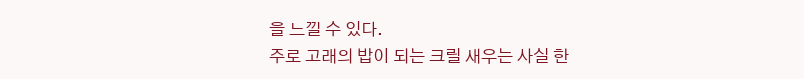을 느낄 수 있다.
주로 고래의 밥이 되는 크릴 새우는 사실 한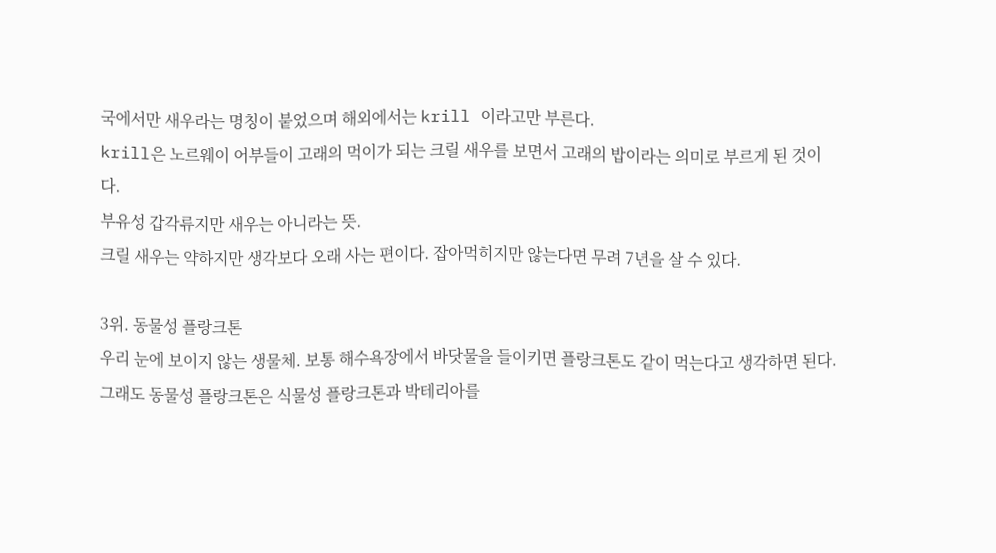국에서만 새우라는 명칭이 붙었으며 해외에서는 krill 이라고만 부른다.
krill은 노르웨이 어부들이 고래의 먹이가 되는 크릴 새우를 보면서 고래의 밥이라는 의미로 부르게 된 것이다.
부유성 갑각류지만 새우는 아니라는 뜻.
크릴 새우는 약하지만 생각보다 오래 사는 편이다. 잡아먹히지만 않는다면 무려 7년을 살 수 있다.

3위. 동물성 플랑크톤
우리 눈에 보이지 않는 생물체. 보통 해수욕장에서 바닷물을 들이키면 플랑크톤도 같이 먹는다고 생각하면 된다.
그래도 동물성 플랑크톤은 식물성 플랑크톤과 박테리아를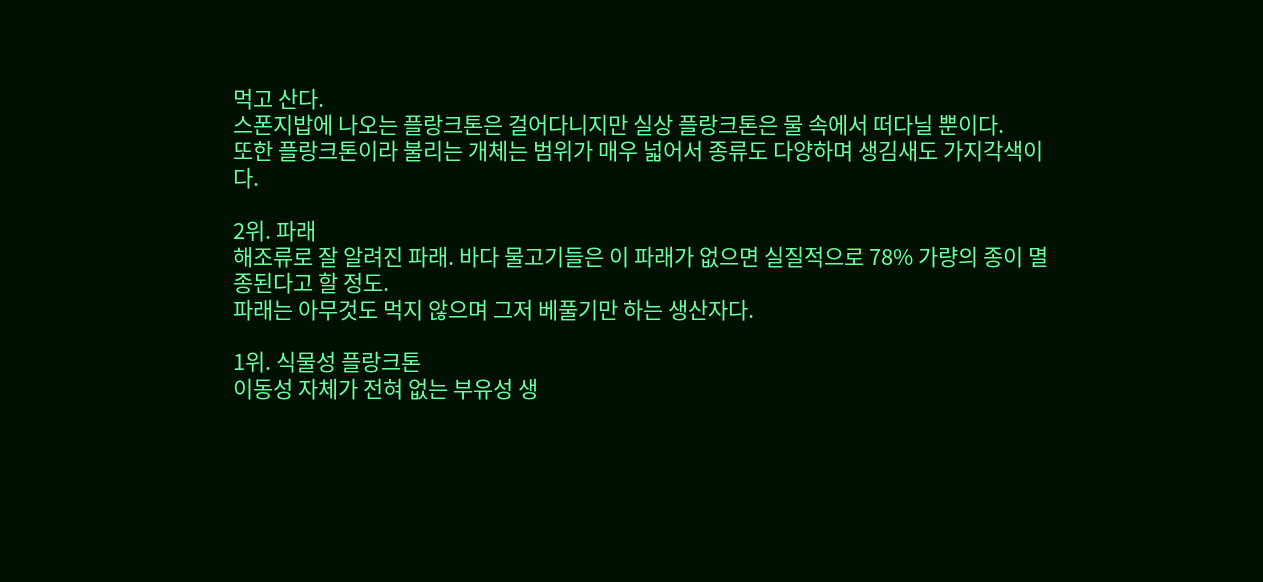먹고 산다.
스폰지밥에 나오는 플랑크톤은 걸어다니지만 실상 플랑크톤은 물 속에서 떠다닐 뿐이다.
또한 플랑크톤이라 불리는 개체는 범위가 매우 넓어서 종류도 다양하며 생김새도 가지각색이다.

2위. 파래
해조류로 잘 알려진 파래. 바다 물고기들은 이 파래가 없으면 실질적으로 78% 가량의 종이 멸종된다고 할 정도.
파래는 아무것도 먹지 않으며 그저 베풀기만 하는 생산자다.

1위. 식물성 플랑크톤
이동성 자체가 전혀 없는 부유성 생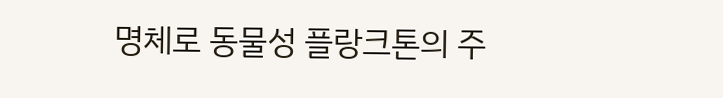명체로 동물성 플랑크톤의 주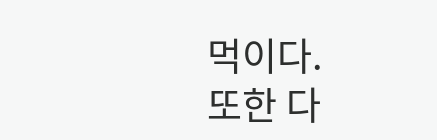먹이다.
또한 다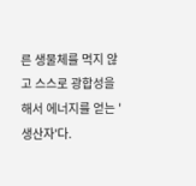른 생물체를 먹지 않고 스스로 광합성을 해서 에너지를 얻는 '생산자'다.